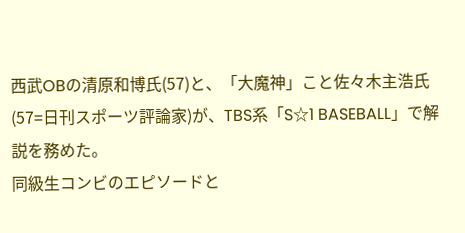西武OBの清原和博氏(57)と、「大魔神」こと佐々木主浩氏(57=日刊スポーツ評論家)が、TBS系「S☆1 BASEBALL」で解説を務めた。
同級生コンビのエピソードと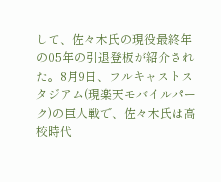して、佐々木氏の現役最終年の05年の引退登板が紹介された。8月9日、フルキャストスタジアム(現楽天モバイルパーク)の巨人戦で、佐々木氏は高校時代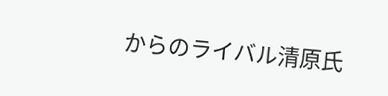からのライバル清原氏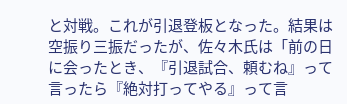と対戦。これが引退登板となった。結果は空振り三振だったが、佐々木氏は「前の日に会ったとき、『引退試合、頼むね』って言ったら『絶対打ってやる』って言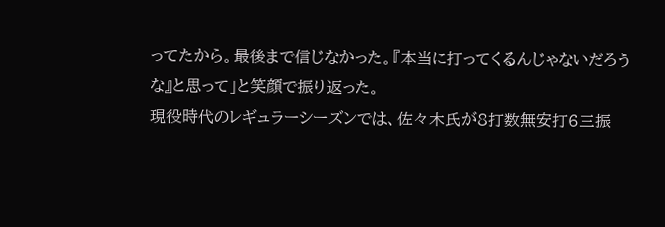ってたから。最後まで信じなかった。『本当に打ってくるんじゃないだろうな』と思って」と笑顔で振り返った。
現役時代のレギュラーシーズンでは、佐々木氏が8打数無安打6三振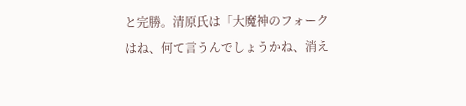と完勝。清原氏は「大魔神のフォークはね、何て言うんでしょうかね、消え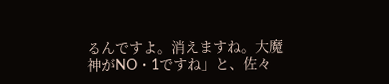るんですよ。消えますね。大魔神がNO・1ですね」と、佐々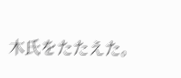木氏をたたえた。